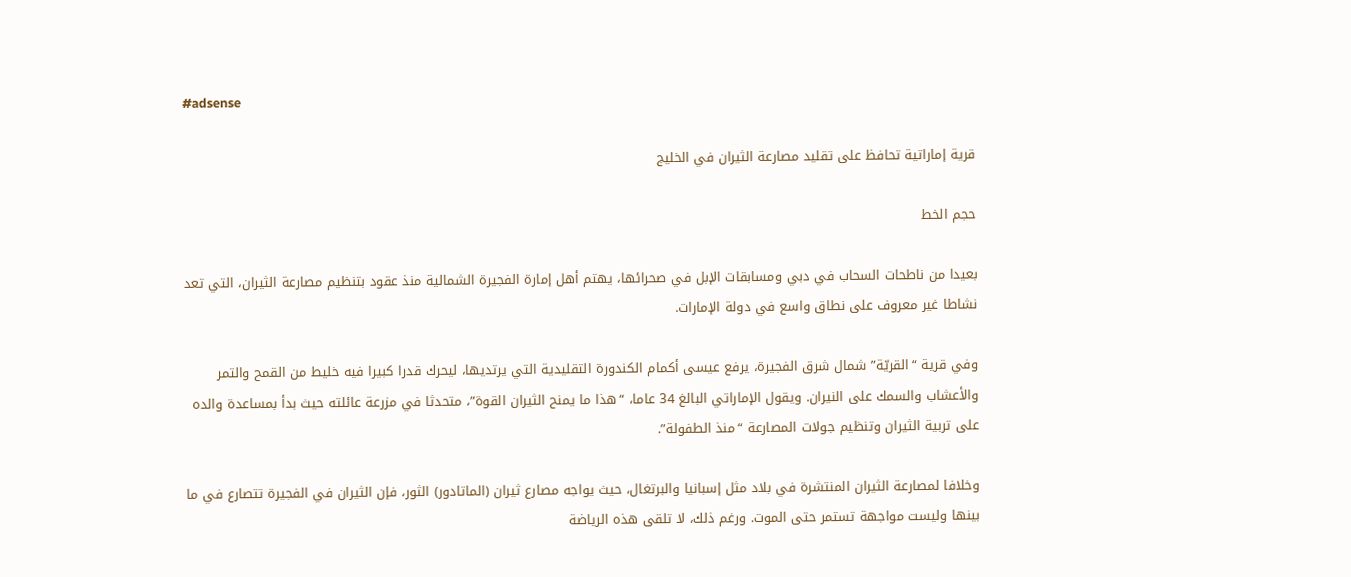#adsense

قرية إماراتية تحافظ على تقليد مصارعة الثيران في الخليج

حجم الخط

بعيدا من ناطحات السحاب في دبي ومسابقات الإبل في صحرائها، يهتم أهل إمارة الفجيرة الشمالية منذ عقود بتنظيم مصارعة الثيران، التي تعد نشاطا غير معروف على نطاق واسع في دولة الإمارات.

وفي قرية “القريّة” شمال شرق الفجيرة، يرفع عيسى أكمام الكندورة التقليدية التي يرتديها، ليحرك قدرا كبيرا فيه خليط من القمح والتمر والأعشاب والسمك على النيران. ويقول الإماراتي البالغ 34 عاما، “هذا ما يمنح الثيران القوة”، متحدثا في مزرعة عائلته حيث بدأ بمساعدة والده على تربية الثيران وتنظيم جولات المصارعة “منذ الطفولة”.

وخلافا لمصارعة الثيران المنتشرة في بلاد مثل إسبانيا والبرتغال، حيث يواجه مصارع ثيران (الماتادور) الثور، فإن الثيران في الفجيرة تتصارع في ما بينها وليست مواجهة تستمر حتى الموت. ورغم ذلك، لا تلقى هذه الرياضة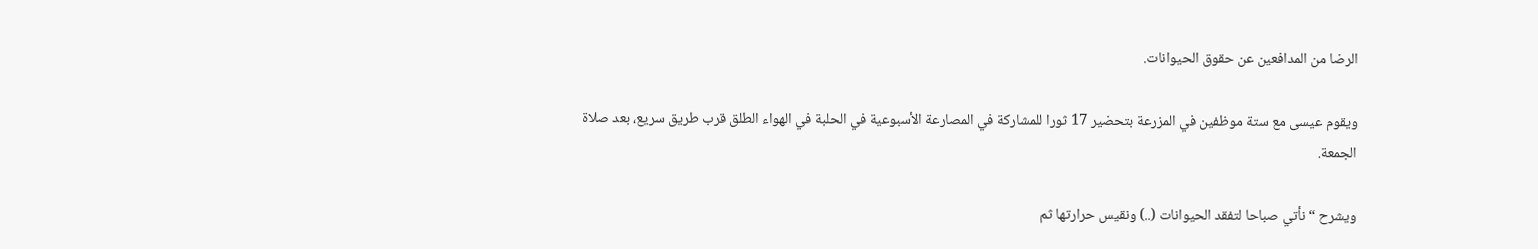الرضا من المدافعين عن حقوق الحيوانات.

ويقوم عيسى مع ستة موظفين في المزرعة بتحضير 17 ثورا للمشاركة في المصارعة الأسبوعية في الحلبة في الهواء الطلق قرب طريق سريع، بعد صلاة الجمعة.

ويشرح “نأتي صباحا لتفقد الحيوانات (..) ونقيس حرارتها ثم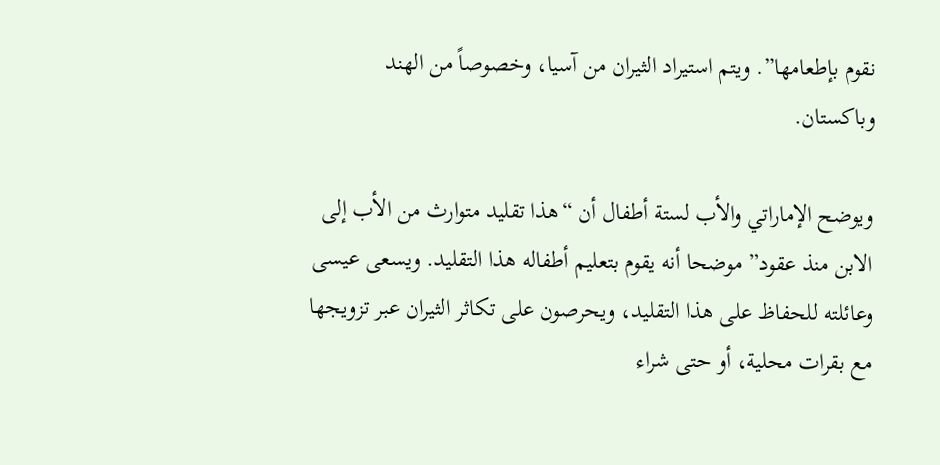نقوم بإطعامها”. ويتم استيراد الثيران من آسيا، وخصوصاً من الهند وباكستان.

ويوضح الإماراتي والأب لستة أطفال أن “هذا تقليد متوارث من الأب إلى الابن منذ عقود” موضحا أنه يقوم بتعليم أطفاله هذا التقليد. ويسعى عيسى وعائلته للحفاظ على هذا التقليد، ويحرصون على تكاثر الثيران عبر تزويجها مع بقرات محلية، أو حتى شراء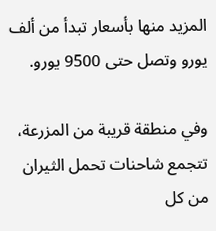المزيد منها بأسعار تبدأ من ألف يورو وتصل حتى 9500 يورو.

وفي منطقة قريبة من المزرعة، تتجمع شاحنات تحمل الثيران من كل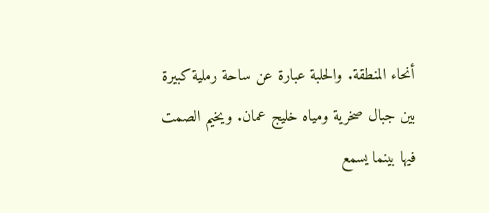أنحاء المنطقة. والحلبة عبارة عن ساحة رملية كبيرة بين جبال صخرية ومياه خليج عمان. ويخيم الصمت فيها بينما يسمع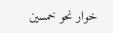خوار نحو خمسين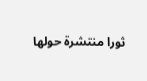ثورا منتشرة حولها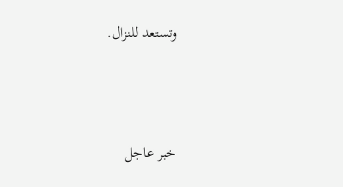وتستعد للنزال.



خبر عاجل